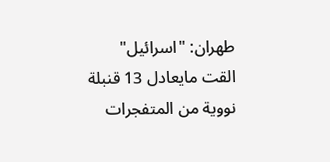طهران: "اسرائيل" القت مايعادل 13 قنبلة نووية من المتفجرات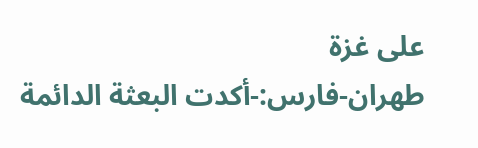على غزة
طهران-فارس:-أكدت البعثة الدائمة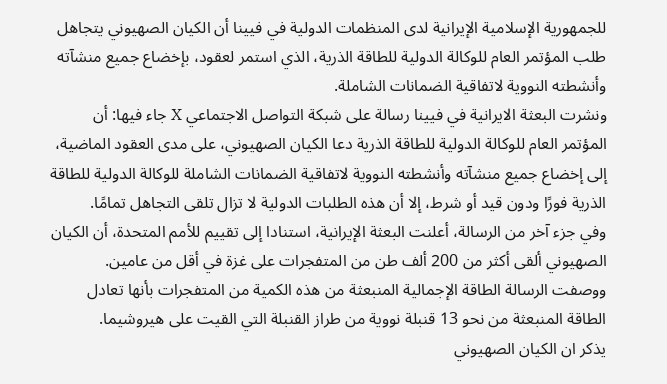للجمهورية الإسلامية الإيرانية لدى المنظمات الدولية في فيينا أن الكيان الصهيوني يتجاهل طلب المؤتمر العام للوكالة الدولية للطاقة الذرية، الذي استمر لعقود، بإخضاع جميع منشآته وأنشطته النووية لاتفاقية الضمانات الشاملة.
ونشرت البعثة الايرانية في فيينا رسالة على شبكة التواصل الاجتماعي X جاء فيها: أن المؤتمر العام للوكالة الدولية للطاقة الذرية دعا الكيان الصهيوني، على مدى العقود الماضية، إلى إخضاع جميع منشآته وأنشطته النووية لاتفاقية الضمانات الشاملة للوكالة الدولية للطاقة الذرية فورًا ودون قيد أو شرط، إلا أن هذه الطلبات الدولية لا تزال تلقى التجاهل تمامًا.
وفي جزء آخر من الرسالة، أعلنت البعثة الإيرانية، استنادا إلى تقييم للأمم المتحدة، أن الكيان الصهيوني ألقى أكثر من 200 ألف طن من المتفجرات على غزة في أقل من عامين.
ووصفت الرسالة الطاقة الإجمالية المنبعثة من هذه الكمية من المتفجرات بأنها تعادل الطاقة المنبعثة من نحو 13 قنبلة نووية من طراز القنبلة التي القيت على هيروشيما.
يذكر ان الكيان الصهيوني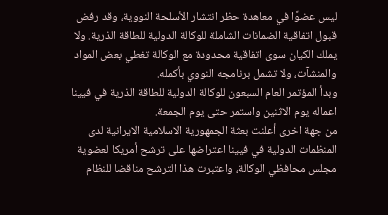ليس عضوًا في معاهدة حظر انتشار الأسلحة النووية، وقد رفض قبول اتفاقية الضمانات الشاملة للوكالة الدولية للطاقة الذرية. ولا يملك الكيان سوى اتفاقية محدودة مع الوكالة تغطي بعض المواد والمنشآت، ولا تشمل برنامجه النووي بأكمله.
وبدأ المؤتمر العام السبعون للوكالة الدولية للطاقة الذرية في فيينا اعماله يوم الاثنين واستمر حتى يوم الجمعة.
من جهة اخرى أعلنت بعثة الجمهورية الاسلامية الايرانية لدى المنظمات الدولية في فيينا اعتراضها على ترشح أمريكا لعضوية مجلس محافظي الوكالة، واعتبرت هذا الترشح مناقضا للنظام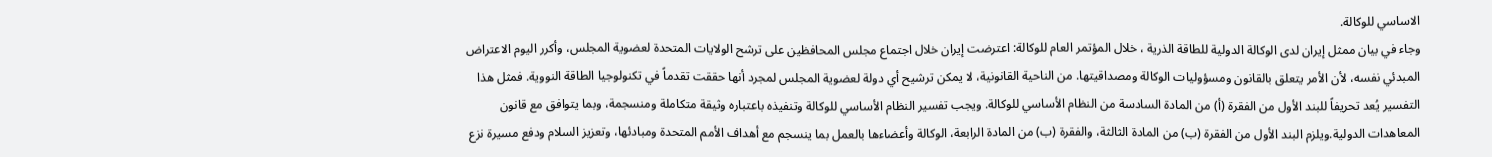الاساسي للوكالة.
وجاء في بيان ممثل إيران لدى الوكالة الدولية للطاقة الذرية ، خلال المؤتمر العام للوكالة: اعترضت إيران خلال اجتماع مجلس المحافظين على ترشح الولايات المتحدة لعضوية المجلس، وأكرر اليوم الاعتراض المبدئي نفسه، لأن الأمر يتعلق بالقانون ومسؤوليات الوكالة ومصداقيتها. من الناحية القانونية، لا يمكن ترشيح أي دولة لعضوية المجلس لمجرد أنها حققت تقدماً في تكنولوجيا الطاقة النووية. فمثل هذا التفسير يُعد تحريفاً للبند الأول من الفقرة (أ) من المادة السادسة من النظام الأساسي للوكالة. ويجب تفسير النظام الأساسي للوكالة وتنفيذه باعتباره وثيقة متكاملة ومنسجمة، وبما يتوافق مع قانون المعاهدات الدولية.ويلزم البند الأول من الفقرة (ب) من المادة الثالثة، والفقرة (ب) من المادة الرابعة، الوكالة وأعضاءها بالعمل بما ينسجم مع أهداف الأمم المتحدة ومبادئها، وتعزيز السلام ودفع مسيرة نزع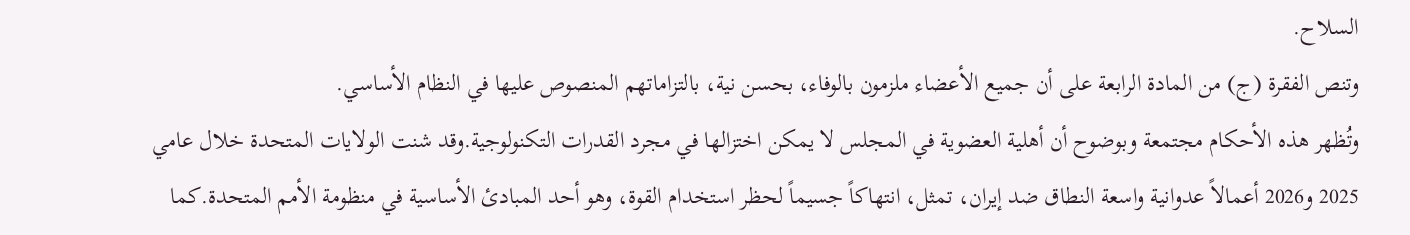السلاح.
وتنص الفقرة (ج) من المادة الرابعة على أن جميع الأعضاء ملزمون بالوفاء، بحسن نية، بالتزاماتهم المنصوص عليها في النظام الأساسي.
وتُظهر هذه الأحكام مجتمعة وبوضوح أن أهلية العضوية في المجلس لا يمكن اختزالها في مجرد القدرات التكنولوجية.وقد شنت الولايات المتحدة خلال عامي 2025 و2026 أعمالاً عدوانية واسعة النطاق ضد إيران، تمثل، انتهاكاً جسيماً لحظر استخدام القوة، وهو أحد المبادئ الأساسية في منظومة الأمم المتحدة.كما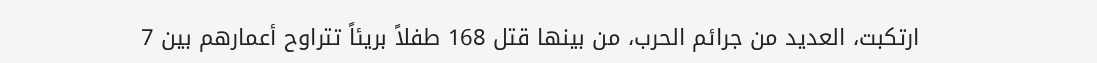ارتكبت، العديد من جرائم الحرب، من بينها قتل 168 طفلاً بريئاً تتراوح أعمارهم بين 7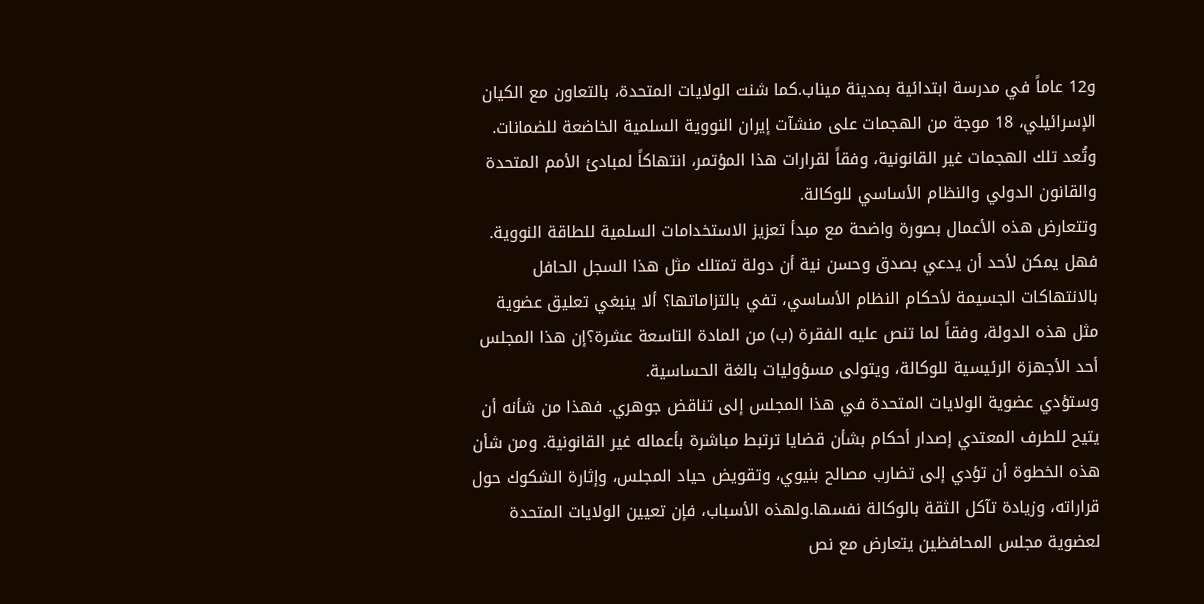و12 عاماً في مدرسة ابتدائية بمدينة ميناب.كما شنت الولايات المتحدة، بالتعاون مع الكيان الإسرائيلي، 18 موجة من الهجمات على منشآت إيران النووية السلمية الخاضعة للضمانات.
وتُعد تلك الهجمات غير القانونية، وفقاً لقرارات هذا المؤتمر، انتهاكاً لمبادئ الأمم المتحدة والقانون الدولي والنظام الأساسي للوكالة.
وتتعارض هذه الأعمال بصورة واضحة مع مبدأ تعزيز الاستخدامات السلمية للطاقة النووية. فهل يمكن لأحد أن يدعي بصدق وحسن نية أن دولة تمتلك مثل هذا السجل الحافل بالانتهاكات الجسيمة لأحكام النظام الأساسي، تفي بالتزاماتها؟ ألا ينبغي تعليق عضوية مثل هذه الدولة، وفقاً لما تنص عليه الفقرة (ب) من المادة التاسعة عشرة؟إن هذا المجلس أحد الأجهزة الرئيسية للوكالة، ويتولى مسؤوليات بالغة الحساسية.
وستؤدي عضوية الولايات المتحدة في هذا المجلس إلى تناقض جوهري. فهذا من شأنه أن يتيح للطرف المعتدي إصدار أحكام بشأن قضايا ترتبط مباشرة بأعماله غير القانونية. ومن شأن هذه الخطوة أن تؤدي إلى تضارب مصالح بنيوي، وتقويض حياد المجلس، وإثارة الشكوك حول قراراته، وزيادة تآكل الثقة بالوكالة نفسها.ولهذه الأسباب، فإن تعيين الولايات المتحدة لعضوية مجلس المحافظين يتعارض مع نص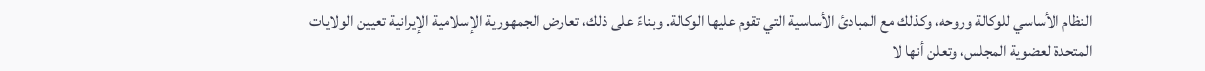النظام الأساسي للوكالة وروحه، وكذلك مع المبادئ الأساسية التي تقوم عليها الوكالة. وبناءً على ذلك، تعارض الجمهورية الإسلامية الإيرانية تعيين الولايات المتحدة لعضوية المجلس، وتعلن أنها لا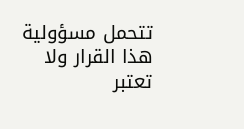تتحمل مسؤولية هذا القرار ولا تعتبر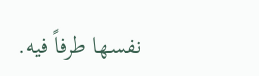نفسها طرفاً فيه.